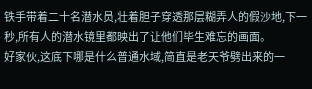铁手带着二十名潜水员,壮着胆子穿透那层糊弄人的假沙地,下一秒,所有人的潜水镜里都映出了让他们毕生难忘的画面。
好家伙,这底下哪是什么普通水域,简直是老天爷劈出来的一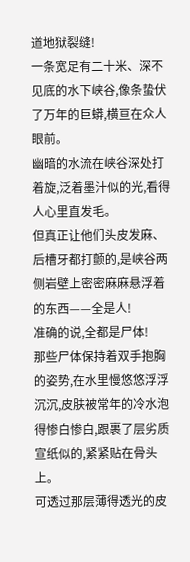道地狱裂缝!
一条宽足有二十米、深不见底的水下峡谷,像条蛰伏了万年的巨蟒,横亘在众人眼前。
幽暗的水流在峡谷深处打着旋,泛着墨汁似的光,看得人心里直发毛。
但真正让他们头皮发麻、后槽牙都打颤的,是峡谷两侧岩壁上密密麻麻悬浮着的东西——全是人!
准确的说,全都是尸体!
那些尸体保持着双手抱胸的姿势,在水里慢悠悠浮浮沉沉,皮肤被常年的冷水泡得惨白惨白,跟裹了层劣质宣纸似的,紧紧贴在骨头上。
可透过那层薄得透光的皮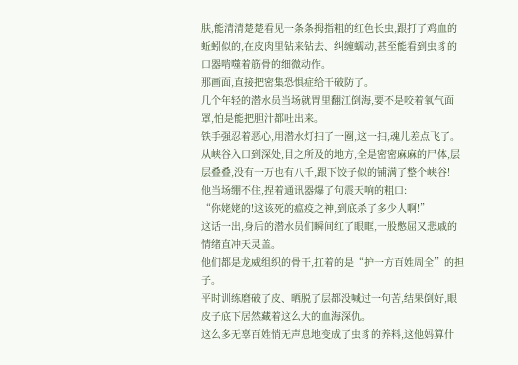肤,能清清楚楚看见一条条拇指粗的红色长虫,跟打了鸡血的蚯蚓似的,在皮肉里钻来钻去、纠缠蠕动,甚至能看到虫豸的口器啃噬着筋骨的细微动作。
那画面,直接把密集恐惧症给干破防了。
几个年轻的潜水员当场就胃里翻江倒海,要不是咬着氧气面罩,怕是能把胆汁都吐出来。
铁手强忍着恶心,用潜水灯扫了一圈,这一扫,魂儿差点飞了。
从峡谷入口到深处,目之所及的地方,全是密密麻麻的尸体,层层叠叠,没有一万也有八千,跟下饺子似的铺满了整个峡谷!
他当场绷不住,捏着通讯器爆了句震天响的粗口:
“你姥姥的!这该死的瘟疫之神,到底杀了多少人啊!”
这话一出,身后的潜水员们瞬间红了眼眶,一股憋屈又悲戚的情绪直冲天灵盖。
他们都是龙威组织的骨干,扛着的是“护一方百姓周全”的担子。
平时训练磨破了皮、晒脱了层都没喊过一句苦,结果倒好,眼皮子底下居然藏着这么大的血海深仇。
这么多无辜百姓悄无声息地变成了虫豸的养料,这他妈算什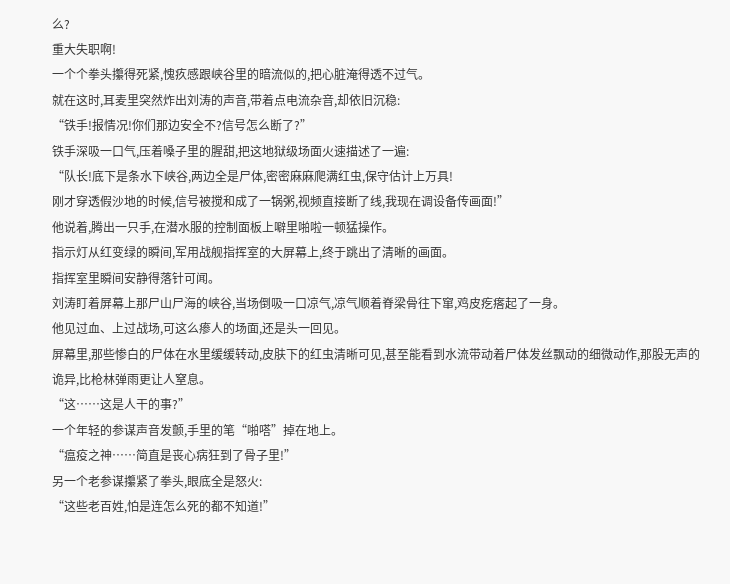么?
重大失职啊!
一个个拳头攥得死紧,愧疚感跟峡谷里的暗流似的,把心脏淹得透不过气。
就在这时,耳麦里突然炸出刘涛的声音,带着点电流杂音,却依旧沉稳:
“铁手!报情况!你们那边安全不?信号怎么断了?”
铁手深吸一口气,压着嗓子里的腥甜,把这地狱级场面火速描述了一遍:
“队长!底下是条水下峡谷,两边全是尸体,密密麻麻爬满红虫,保守估计上万具!
刚才穿透假沙地的时候,信号被搅和成了一锅粥,视频直接断了线,我现在调设备传画面!”
他说着,腾出一只手,在潜水服的控制面板上噼里啪啦一顿猛操作。
指示灯从红变绿的瞬间,军用战舰指挥室的大屏幕上,终于跳出了清晰的画面。
指挥室里瞬间安静得落针可闻。
刘涛盯着屏幕上那尸山尸海的峡谷,当场倒吸一口凉气,凉气顺着脊梁骨往下窜,鸡皮疙瘩起了一身。
他见过血、上过战场,可这么瘆人的场面,还是头一回见。
屏幕里,那些惨白的尸体在水里缓缓转动,皮肤下的红虫清晰可见,甚至能看到水流带动着尸体发丝飘动的细微动作,那股无声的诡异,比枪林弹雨更让人窒息。
“这……这是人干的事?”
一个年轻的参谋声音发颤,手里的笔“啪嗒”掉在地上。
“瘟疫之神……简直是丧心病狂到了骨子里!”
另一个老参谋攥紧了拳头,眼底全是怒火:
“这些老百姓,怕是连怎么死的都不知道!”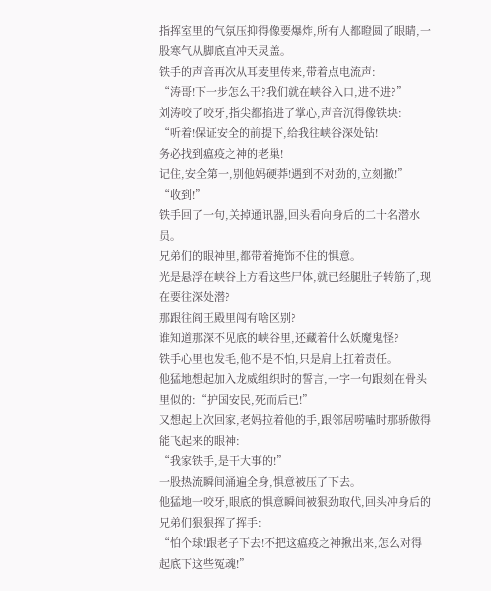指挥室里的气氛压抑得像要爆炸,所有人都瞪圆了眼睛,一股寒气从脚底直冲天灵盖。
铁手的声音再次从耳麦里传来,带着点电流声:
“涛哥!下一步怎么干?我们就在峡谷入口,进不进?”
刘涛咬了咬牙,指尖都掐进了掌心,声音沉得像铁块:
“听着!保证安全的前提下,给我往峡谷深处钻!
务必找到瘟疫之神的老巢!
记住,安全第一,别他妈硬莽!遇到不对劲的,立刻撤!”
“收到!”
铁手回了一句,关掉通讯器,回头看向身后的二十名潜水员。
兄弟们的眼神里,都带着掩饰不住的惧意。
光是悬浮在峡谷上方看这些尸体,就已经腿肚子转筋了,现在要往深处潜?
那跟往阎王殿里闯有啥区别?
谁知道那深不见底的峡谷里,还藏着什么妖魔鬼怪?
铁手心里也发毛,他不是不怕,只是肩上扛着责任。
他猛地想起加入龙威组织时的誓言,一字一句跟刻在骨头里似的:“护国安民,死而后已!”
又想起上次回家,老妈拉着他的手,跟邻居唠嗑时那骄傲得能飞起来的眼神:
“我家铁手,是干大事的!”
一股热流瞬间涌遍全身,惧意被压了下去。
他猛地一咬牙,眼底的惧意瞬间被狠劲取代,回头冲身后的兄弟们狠狠挥了挥手:
“怕个球!跟老子下去!不把这瘟疫之神揪出来,怎么对得起底下这些冤魂!”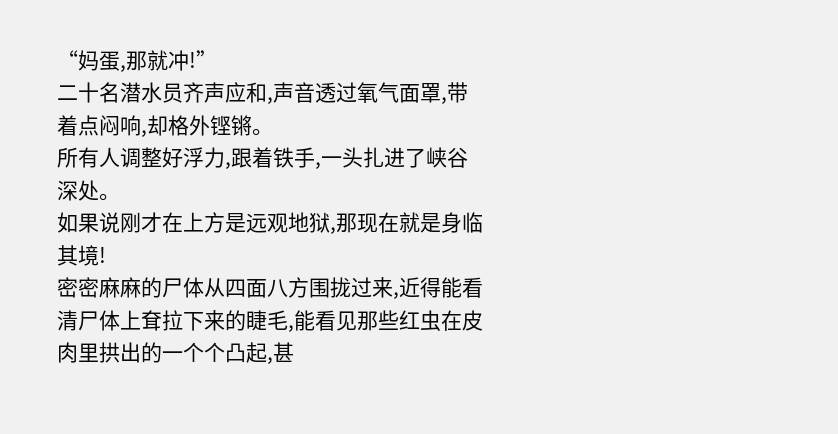“妈蛋,那就冲!”
二十名潜水员齐声应和,声音透过氧气面罩,带着点闷响,却格外铿锵。
所有人调整好浮力,跟着铁手,一头扎进了峡谷深处。
如果说刚才在上方是远观地狱,那现在就是身临其境!
密密麻麻的尸体从四面八方围拢过来,近得能看清尸体上耷拉下来的睫毛,能看见那些红虫在皮肉里拱出的一个个凸起,甚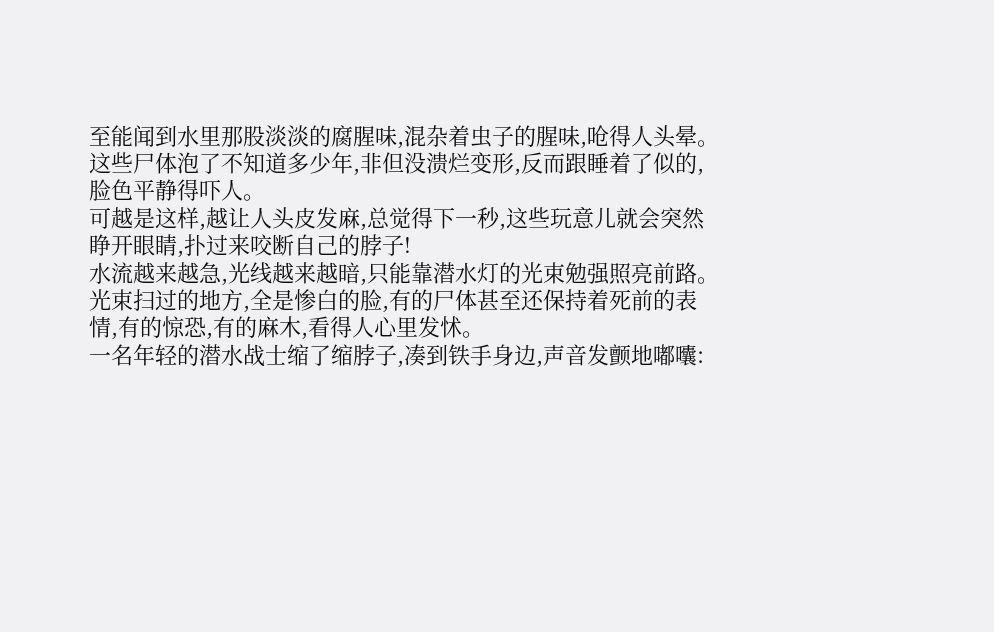至能闻到水里那股淡淡的腐腥味,混杂着虫子的腥味,呛得人头晕。
这些尸体泡了不知道多少年,非但没溃烂变形,反而跟睡着了似的,脸色平静得吓人。
可越是这样,越让人头皮发麻,总觉得下一秒,这些玩意儿就会突然睁开眼睛,扑过来咬断自己的脖子!
水流越来越急,光线越来越暗,只能靠潜水灯的光束勉强照亮前路。
光束扫过的地方,全是惨白的脸,有的尸体甚至还保持着死前的表情,有的惊恐,有的麻木,看得人心里发怵。
一名年轻的潜水战士缩了缩脖子,凑到铁手身边,声音发颤地嘟囔: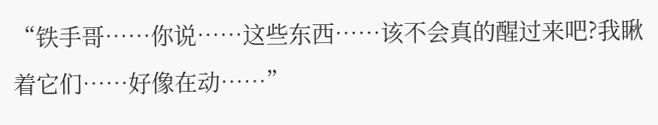“铁手哥……你说……这些东西……该不会真的醒过来吧?我瞅着它们……好像在动……”